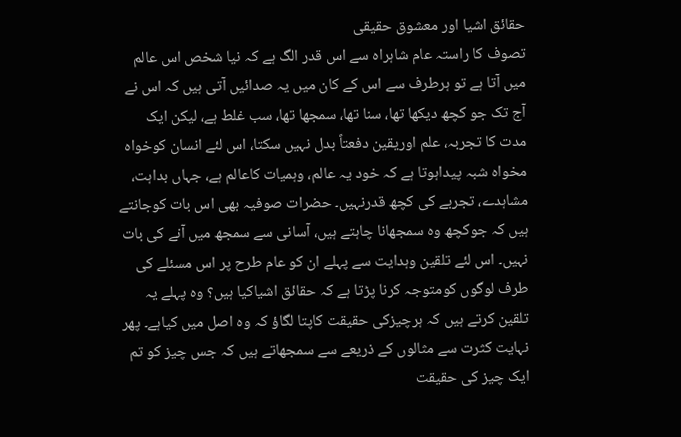حقائق اشیا اور معشوق حقیقی
تصوف کا راستہ عام شاہراہ سے اس قدر الگ ہے کہ نیا شخص اس عالم میں آتا ہے تو ہرطرف سے اس کے کان میں یہ صدائیں آتی ہیں کہ اس نے آج تک جو کچھ دیکھا تھا، سنا تھا، سمجھا تھا، سب غلط ہے، لیکن ایک مدت کا تجربہ، علم اوریقین دفعتاً بدل نہیں سکتا، اس لئے انسان کوخواہ مخواہ شبہ پیداہوتا ہے کہ خود یہ عالم، وہمیات کاعالم ہے، جہاں بداہت، مشاہدے، تجربے کی کچھ قدرنہیں۔ حضرات صوفیہ بھی اس بات کوجانتے ہیں کہ جوکچھ وہ سمجھانا چاہتے ہیں، آسانی سے سمجھ میں آنے کی بات نہیں۔ اس لئے تلقین وہدایت سے پہلے ان کو عام طرح پر اس مسئلے کی طرف لوگوں کومتوجہ کرنا پڑتا ہے کہ حقائق اشیاکیا ہیں؟ وہ پہلے یہ تلقین کرتے ہیں کہ ہرچیزکی حقیقت کاپتا لگاؤ کہ وہ اصل میں کیاہے۔ پھر نہایت کثرت سے مثالوں کے ذریعے سے سمجھاتے ہیں کہ جس چیز کو تم ایک چیز کی حقیقت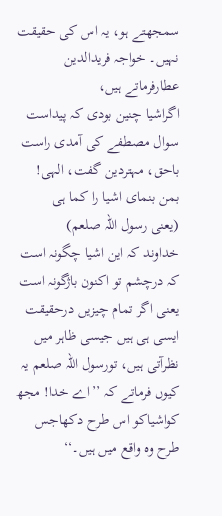سمجھتے ہو، یہ اس کی حقیقت نہیں۔ خواجہ فریدالدین عطارفرماتے ہیں،
اگراشیا چنین بودی کہ پیداست
سوال مصطفے کی آمدی راست
باحق، مہتردین گفت، الہی!
بمن بنمای اشیا را کما ہی
(یعنی رسول اللہ صلعم)
خداوند کہ این اشیا چگونہ است
کہ درچشم تو اکنون باژگونہ است
یعنی اگر تمام چیزیں درحقیقت ایسی ہی ہیں جیسی ظاہر میں نظرآتی ہیں، تورسول اللہ صلعم یہ کیوں فرماتے کہ ’’اے خدا! مجھ کواشیاکو اس طرح دکھاجس طرح وہ واقع میں ہیں۔‘‘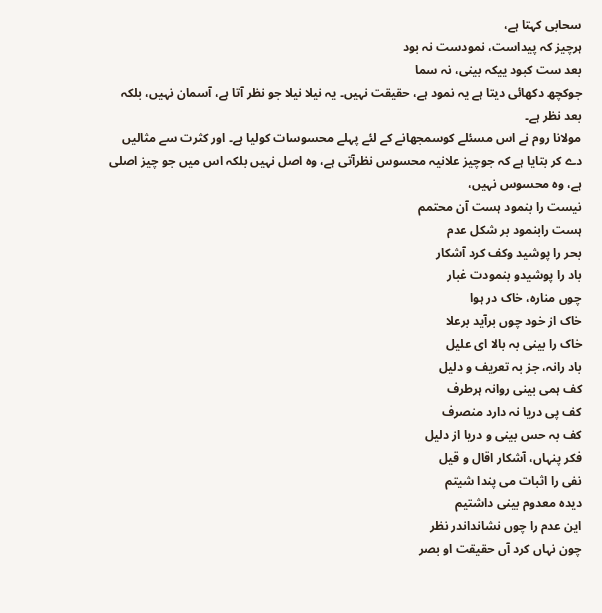سحابی کہتا ہے،
ہرچیز کہ پیداست، نمودست نہ بود
بعد ست کبود ییکہ بینی، نہ سما
جوکچھ دکھائی دیتا ہے یہ نمود ہے، حقیقت نہیں۔ یہ نیلا نیلا جو نظر آتا ہے، آسمان نہیں، بلکہ بعد نظر ہے۔
مولانا روم نے اس مسئلے کوسمجھانے کے لئے پہلے محسوسات کولیا ہے۔ اور کثرت سے مثالیں دے کر بتایا ہے کہ جوچیز علانیہ محسوس نظرآتی ہے، وہ اصل نہیں بلکہ اس میں جو چیز اصلی ہے، وہ محسوس نہیں،
نیست را بنمود ہست آن محتمم
ہست رابنمود بر شکل عدم
بحر را پوشید وکف کرد آشکار
باد را پوشیدو بنمودت غبار
چوں منارہ، خاک در ہوا
خاک از خود چوں برآید برعلا
خاک را بینی بہ بالا ای علیل
باد رانہ، جز بہ تعریف و دلیل
کف ہمی بینی روانہ ہرطرف
کف پی دریا نہ دارد منصرف
کف بہ حس بینی و دریا از دلیل
فکر پنہاں، آشکار اقال و قیل
نفی را اثبات می پندا شیتم
دیدہ معدوم بینی داشتیم
این عدم را چوں نشانداندر نظر
چون نہاں کرد آں حقیقت او بصر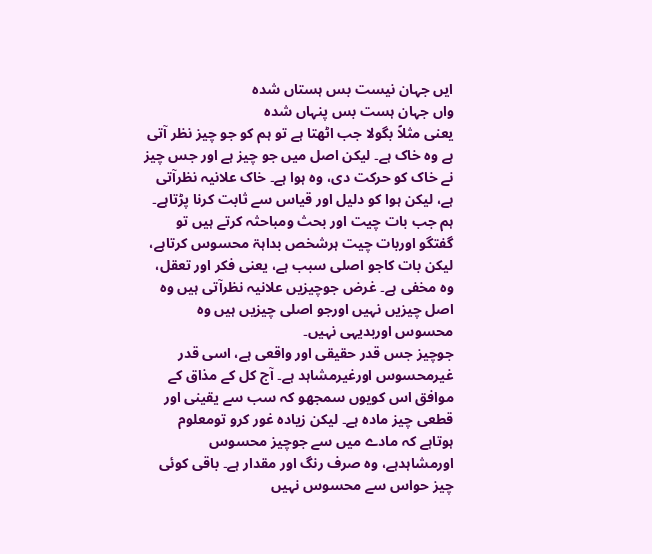ایں جہان نیست بس ہستاں شدہ
واں جہان ہست بس پنہاں شدہ
یعنی مثلاً بگولا جب اٹھتا ہے تو ہم کو جو چیز نظر آتی ہے وہ خاک ہے۔ لیکن اصل میں جو چیز ہے اور جس چیز نے خاک کو حرکت دی، وہ ہوا ہے۔ خاک علانیہ نظرآتی ہے، لیکن ہوا کو دلیل اور قیاس سے ثابت کرنا پڑتاہے۔ ہم جب بات چیت اور بحث ومباحثہ کرتے ہیں تو گفتگو اوربات چیت ہرشخص بداہۃ محسوس کرتاہے، لیکن بات کاجو اصلی سبب ہے، یعنی فکر اور تعقل، وہ مخفی ہے۔ غرض جوچیزیں علانیہ نظرآتی ہیں وہ اصل چیزیں نہیں اورجو اصلی چیزیں ہیں وہ محسوس اوربدیہی نہیں۔
جوچیز جس قدر حقیقی اور واقعی ہے، اسی قدر غیرمحسوس اورغیرمشاہد ہے۔ آج کل کے مذاق کے موافق اس کویوں سمجھو کہ سب سے یقینی اور قطعی چیز مادہ ہے۔ لیکن زیادہ غور کرو تومعلوم ہوتاہے کہ مادے میں سے جوچیز محسوس اورمشاہدہے، وہ صرف رنگ اور مقدار ہے۔ باقی کوئی چیز حواس سے محسوس نہیں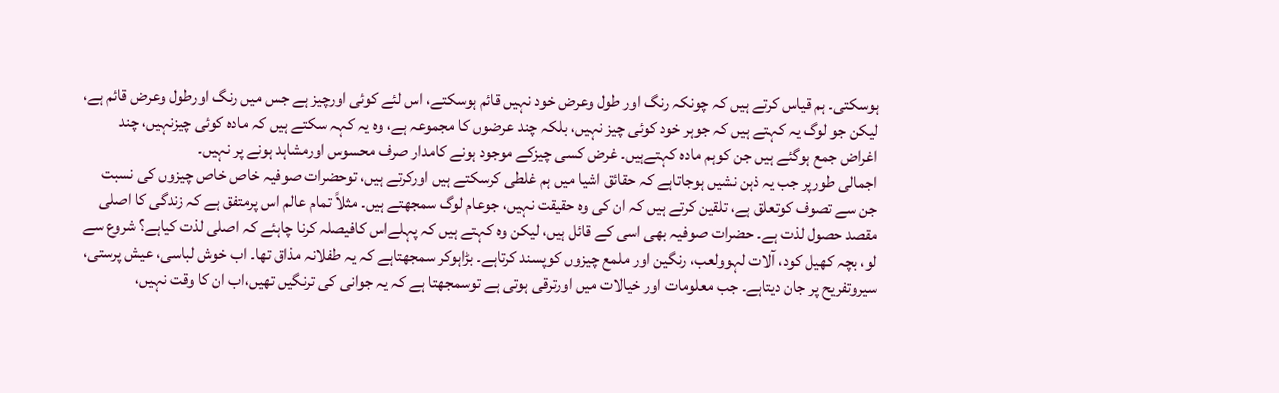ہوسکتی۔ ہم قیاس کرتے ہیں کہ چونکہ رنگ اور طول وعرض خود نہیں قائم ہوسکتے، اس لئے کوئی اورچیز ہے جس میں رنگ اورطول وعرض قائم ہے، لیکن جو لوگ یہ کہتے ہیں کہ جوہر خود کوئی چیز نہیں، بلکہ چند عرضوں کا مجموعہ ہے، وہ یہ کہہ سکتے ہیں کہ مادہ کوئی چیزنہیں، چند اغراض جمع ہوگئے ہیں جن کوہم مادہ کہتےہیں۔ غرض کسی چیزکے موجود ہونے کامدار صرف محسوس اورمشاہد ہونے پر نہیں۔
اجمالی طورپر جب یہ ذہن نشیں ہوجاتاہے کہ حقائق اشیا میں ہم غلطی کرسکتے ہیں اورکرتے ہیں، توحضرات صوفیہ خاص خاص چیزوں کی نسبت جن سے تصوف کوتعلق ہے، تلقین کرتے ہیں کہ ان کی وہ حقیقت نہیں، جوعام لوگ سمجھتے ہیں۔ مثلاً تمام عالم اس پرمتفق ہے کہ زندگی کا اصلی مقصد حصول لذت ہے۔ حضرات صوفیہ بھی اسی کے قائل ہیں، لیکن وہ کہتے ہیں کہ پہلےاس کافیصلہ کرنا چاہئے کہ اصلی لذت کیاہے؟ شروع سے لو، بچہ کھیل کود، آلات لہوولعب، رنگین اور ملمع چیزوں کوپسند کرتاہے۔ بڑاہوکر سمجھتاہے کہ یہ طفلانہ مذاق تھا۔ اب خوش لباسی، عیش پرستی، سیروتفریح پر جان دیتاہے۔ جب معلومات اور خیالات میں اورترقی ہوتی ہے توسمجھتا ہے کہ یہ جوانی کی ترنگیں تھیں،اب ان کا وقت نہیں،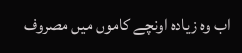اب وہ زیادہ اونچے کاموں میں مصروف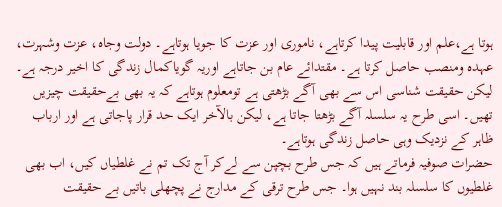ہوتا ہے،علم اور قابلیت پیدا کرتاہے، ناموری اور عزت کا جویا ہوتاہے۔ دولت وجاہ، عزت وشہرت، عہدہ ومنصب حاصل کرتا ہے۔ مقتدائے عام بن جاتاہے اوریہ گویاکمال زندگی کا اخیر درجہ ہے۔ لیکن حقیقت شناسی اس سے بھی آگے بڑھتی ہے تومعلوم ہوتاہے کہ یہ بھی بےحقیقت چیزیں تھیں۔ اسی طرح یہ سلسلہ آگے بڑھتا جاتا ہے، لیکن بالآخر ایک حد قرار پاجاتی ہے اور ارباب ظاہر کے نزدیک وہی حاصل زندگی ہوتاہے۔
حضرات صوفیہ فرماتے ہیں کہ جس طرح بچپن سے لےکر آج تک تم نے غلطیاں کیں، اب بھی غلطیوں کا سلسلہ بند نہیں ہوا۔ جس طرح ترقی کے مدارج نے پچھلی باتیں بے حقیقت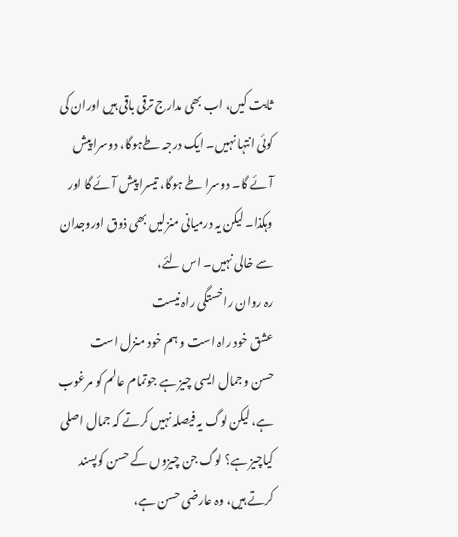ثابت کیں، اب بھی مدارج ترقی باقی ہیں اوران کی کوئی انتہا نہیں۔ ایک درجہ طےہوگا، دوسرا پیش آئے گا۔ دوسرا طے ہوگا، تیسرا پیش آئے گا اور وہکذا۔ لیکن یہ درمیانی منزلیں بھی ذوق اوروجدان سے خالی نہیں۔ اس لئے،
رہ روان راخستگی راہ نیست
عشق خود راہ است و ہم خود منزل است
حسن وجمال ایسی چیز ہے جوتمام عالم کو مرغوب ہے، لیکن لوگ یہ فیصلہ نہیں کرتے کہ جمال اصلی کیاچیز ہے؟ لوگ جن چیزوں کے حسن کوپسند کرتے ہیں، وہ عارضی حسن ہے،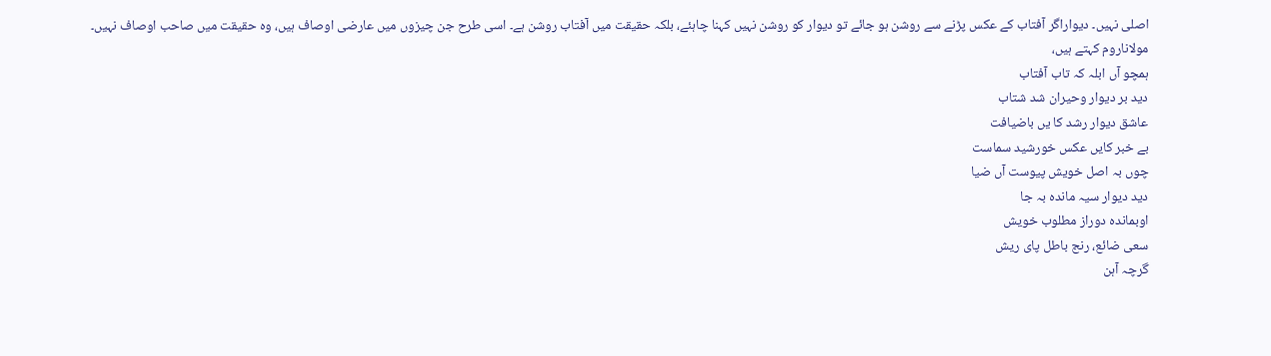اصلی نہیں۔ دیواراگر آفتاب کے عکس پڑنے سے روشن ہو جائے تو دیوار کو روشن نہیں کہنا چاہئے، بلکہ حقیقت میں آفتاب روشن ہے۔ اسی طرح جن چیزوں میں عارضی اوصاف ہیں، وہ حقیقت میں صاحب اوصاف نہیں۔ مولاناروم کہتے ہیں،
ہمچو آں ابلہ کہ تاب آفتاب
دید بر دیوار وحیران شد شتاب
عاشق دیوار رشد کا یں باضیافت
بے خبر کایں عکس خورشید سماست
چوں بہ اصل خویش پیوست آں ضیا
دید دیوار سیہ ماندہ بہ جا
اوبماندہ دوراز مطلوب خویش
سعی ضائع، رنج باطل پای ریش
گرچہ آہن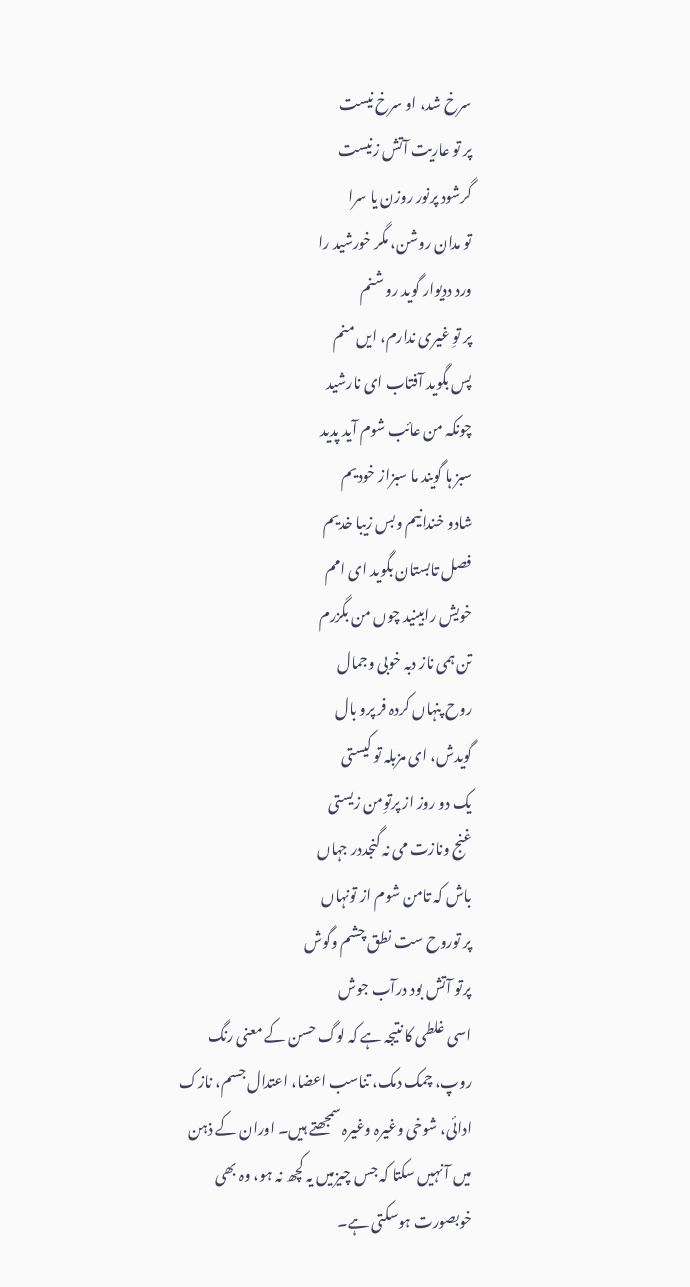سرخ شد، او سرخ نیست
پر تو عاریت آتش زنیست
گرشود پرنور روزن یا سرا
تو مدان روشن، مگر خورشید را
ورد ددیوار گوید رو شنم
پر توِ غیری ندارم، ایں منم
پس بگوید آفتاب ای نارشید
چونکہ من عائب شوم آید پدید
سبز ہا گویند ما سبزاز خودیم
شادو خندانیم وبس زیبا خدیم
فصل تابستان بگوید ای امم
خویش رابینید چوں من بگزرم
تن ہمی ناز دبہ خوبی وجمال
روح پنہاں کردہ فر پرو بال
گویدش، ای مزبلہ تو کیستی
یک دو روز از پرتوِمن زیستی
غنج ونازت می نہ گنجددر جہاں
باش کہ تامن شوم از تونہاں
پر توروح ست نطق چشم وگوش
پرتو آتش بود درآب جوش
اسی غلطی کا نتیجہ ہے کہ لوگ حسن کے معنی رنگ روپ، چمک دمک، تناسب اعضا، اعتدال جسم، نازک ادائی، شوخی وغیرہ وغیرہ سمجھتے ہیں۔ اوران کے ذہن میں آ نہیں سکتا کہ جس چیزمیں یہ کچھ نہ ہو، وہ بھی خوبصورت ہوسکتی ہے۔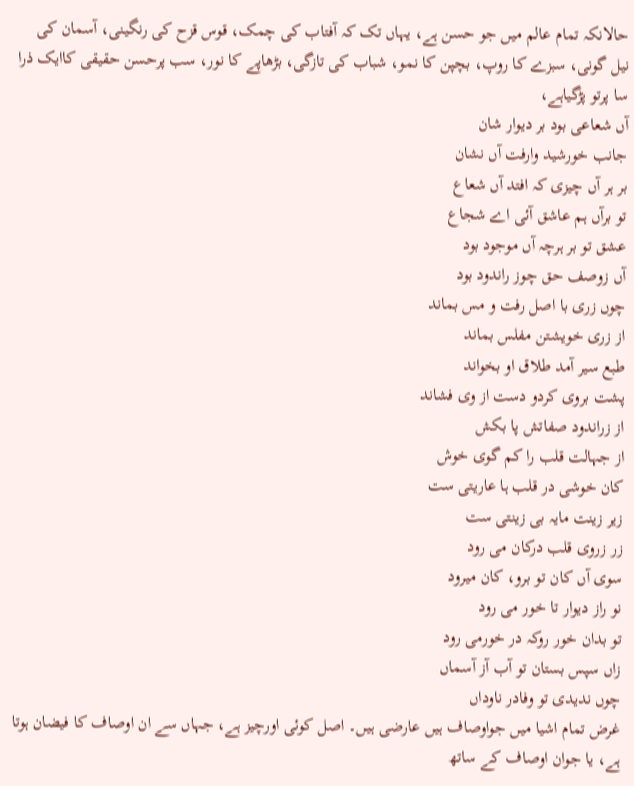حالانکہ تمام عالم میں جو حسن ہے، یہاں تک کہ آفتاب کی چمک، قوس قزح کی رنگینی، آسمان کی نیل گونی، سبزے کا روپ، بچپن کا نمو، شباب کی تازگی، بڑھاپے کا نور، سب پرحسن حقیقی کاایک ذرا سا پرتو پڑگیاہے،
آں شعاعی بود بر دیوار شان
جانب خورشید وارفت آں نشان
بر ہر آں چیزی کہ افتد آں شعاع
تو برآں ہم عاشق آئی اے شجاع
عشق تو بر ہرچہ آں موجود بود
آں زوصف حق چوز راندود بود
چوں زری با اصل رفت و مس بماند
از زری خویشتن مفلس بماند
طبع سیر آمد طلاق او بخواند
پشت بروی کردو دست از وی فشاند
از زراندود صفاتش پا بکش
از جہالت قلب را کم گوی خوش
کان خوشی در قلب ہا عاریتی ست
زیر زینت مایہ بی زینتی ست
زر زروی قلب درکان می رود
سوی آں کان تو برو، کان میرود
نو راز دیوار تا خور می رود
تو بدان خور روکہ در خورمی رود
زاں سپس بستان تو آب آز آسماں
چوں ندیدی تو وفادر ناوداں
غرض تمام اشیا میں جواوصاف ہیں عارضی ہیں۔ اصل کوئی اورچیز ہے، جہاں سے ان اوصاف کا فیضان ہوتا ہے، یا جوان اوصاف کے ساتھ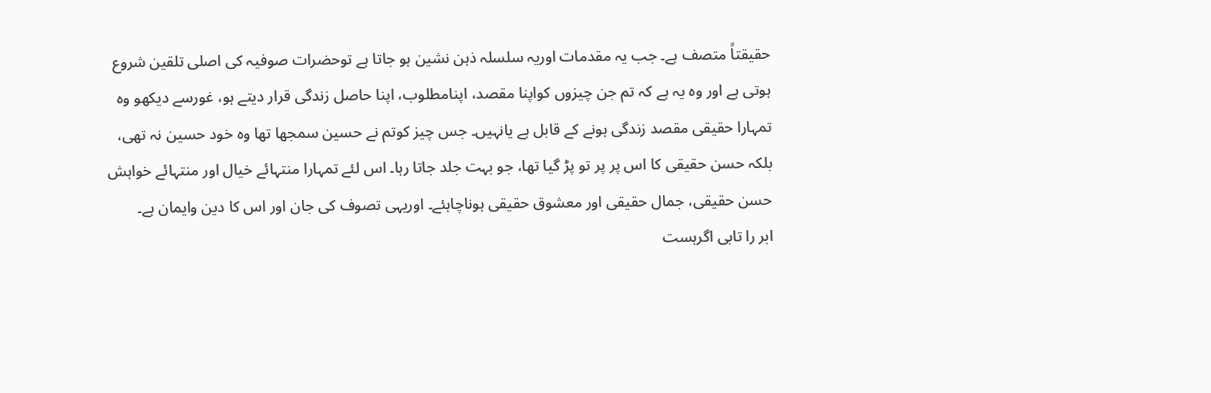حقیقتاً متصف ہے۔ جب یہ مقدمات اوریہ سلسلہ ذہن نشین ہو جاتا ہے توحضرات صوفیہ کی اصلی تلقین شروع ہوتی ہے اور وہ یہ ہے کہ تم جن چیزوں کواپنا مقصد، اپنامطلوب، اپنا حاصل زندگی قرار دیتے ہو، غورسے دیکھو وہ تمہارا حقیقی مقصد زندگی ہونے کے قابل ہے یانہیں۔ جس چیز کوتم نے حسین سمجھا تھا وہ خود حسین نہ تھی، بلکہ حسن حقیقی کا اس پر پر تو پڑ گیا تھا، جو بہت جلد جاتا رہا۔ اس لئے تمہارا منتہائے خیال اور منتہائے خواہش حسن حقیقی، جمال حقیقی اور معشوق حقیقی ہوناچاہئے۔ اوریہی تصوف کی جان اور اس کا دین وایمان ہے۔
ابر را تابی اگرہست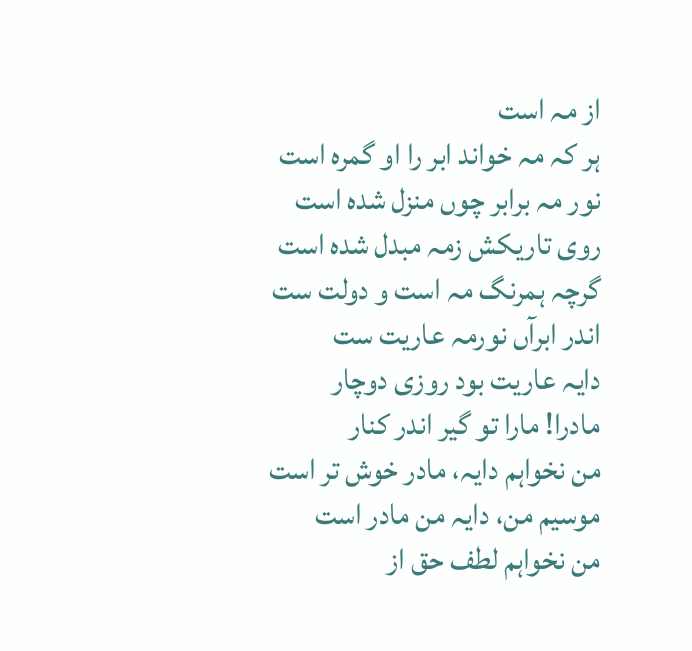از مہ است
ہر کہ مہ خواند ابر را او گمرہ است
نور مہ برابر چوں منزل شدہ است
روی تاریکش زمہ مبدل شدہ است
گرچہ ہمرنگ مہ است و دولت ست
اندر ابرآں نورمہ عاریت ست
دایہ عاریت بود روزی دوچار
مادرا! مارا تو گیر اندر کنار
من نخواہم دایہ، مادر خوش تر است
موسیم من، دایہ من مادر است
من نخواہم لطف حق از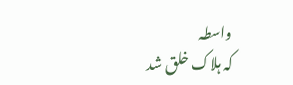واسطہ
کہ ہلاک خلق شد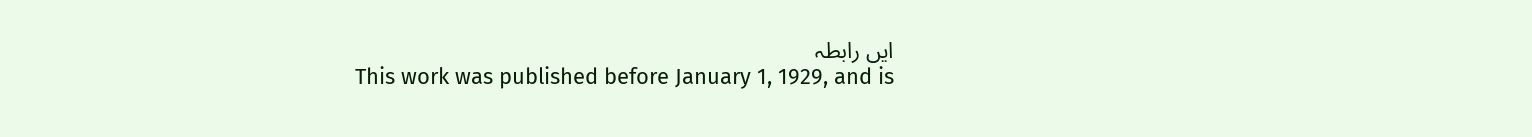ایں رابطہ
This work was published before January 1, 1929, and is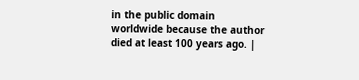in the public domain worldwide because the author died at least 100 years ago. |